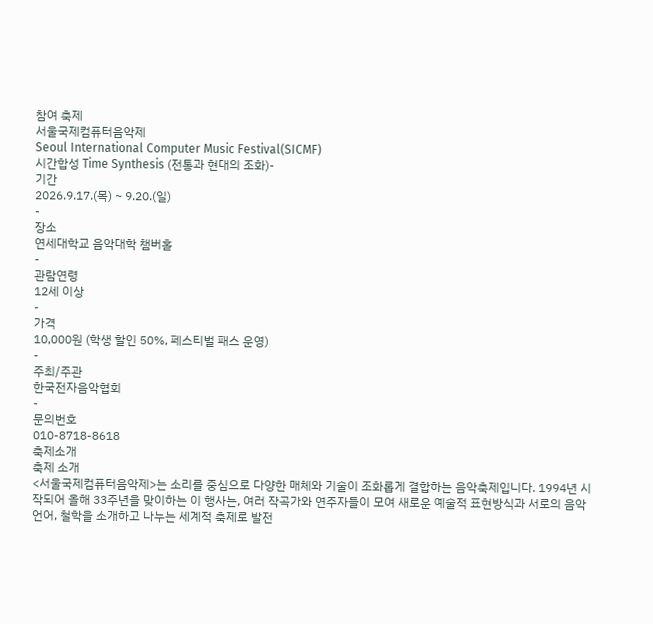참여 축제
서울국제컴퓨터음악제
Seoul International Computer Music Festival(SICMF)
시간합성 Time Synthesis (전통과 현대의 조화)-
기간
2026.9.17.(목) ~ 9.20.(일)
-
장소
연세대학교 음악대학 챔버홀
-
관람연령
12세 이상
-
가격
10,000원 (학생 할인 50%, 페스티벌 패스 운영)
-
주최/주관
한국전자음악협회
-
문의번호
010-8718-8618
축제소개
축제 소개
<서울국제컴퓨터음악제>는 소리를 중심으로 다양한 매체와 기술이 조화롭게 결합하는 음악축제입니다. 1994년 시작되어 올해 33주년을 맞이하는 이 행사는, 여러 작곡가와 연주자들이 모여 새로운 예술적 표현방식과 서로의 음악언어, 철학을 소개하고 나누는 세계적 축제로 발전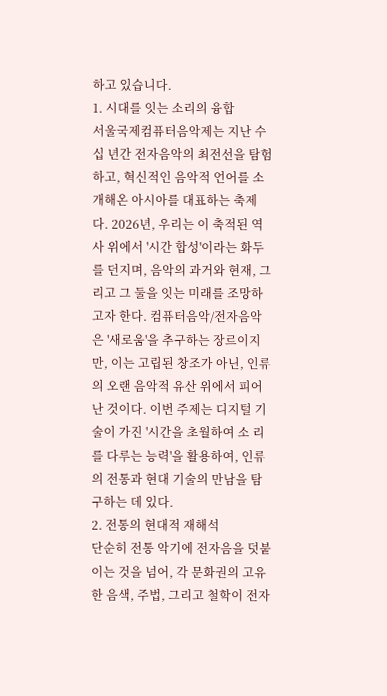하고 있습니다.
1. 시대를 잇는 소리의 융합
서울국제컴퓨터음악제는 지난 수십 년간 전자음악의 최전선을 탐험하고, 혁신적인 음악적 언어를 소개해온 아시아를 대표하는 축제다. 2026년, 우리는 이 축적된 역사 위에서 '시간 합성'이라는 화두를 던지며, 음악의 과거와 현재, 그리고 그 둘을 잇는 미래를 조망하고자 한다. 컴퓨터음악/전자음악 은 '새로움'을 추구하는 장르이지만, 이는 고립된 창조가 아닌, 인류의 오랜 음악적 유산 위에서 피어난 것이다. 이번 주제는 디지털 기술이 가진 '시간을 초월하여 소 리를 다루는 능력'을 활용하여, 인류의 전통과 현대 기술의 만남을 탐구하는 데 있다.
2. 전통의 현대적 재해석
단순히 전통 악기에 전자음을 덧붙이는 것을 넘어, 각 문화권의 고유한 음색, 주법, 그리고 철학이 전자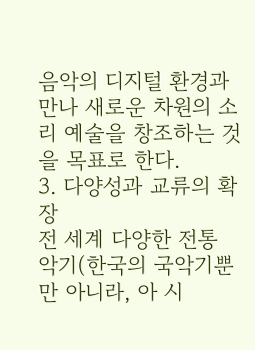음악의 디지털 환경과 만나 새로운 차원의 소리 예술을 창조하는 것을 목표로 한다.
3. 다양성과 교류의 확장
전 세계 다양한 전통 악기(한국의 국악기뿐만 아니라, 아 시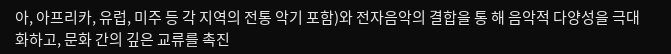아, 아프리카, 유럽, 미주 등 각 지역의 전통 악기 포함)와 전자음악의 결합을 통 해 음악적 다양성을 극대화하고, 문화 간의 깊은 교류를 촉진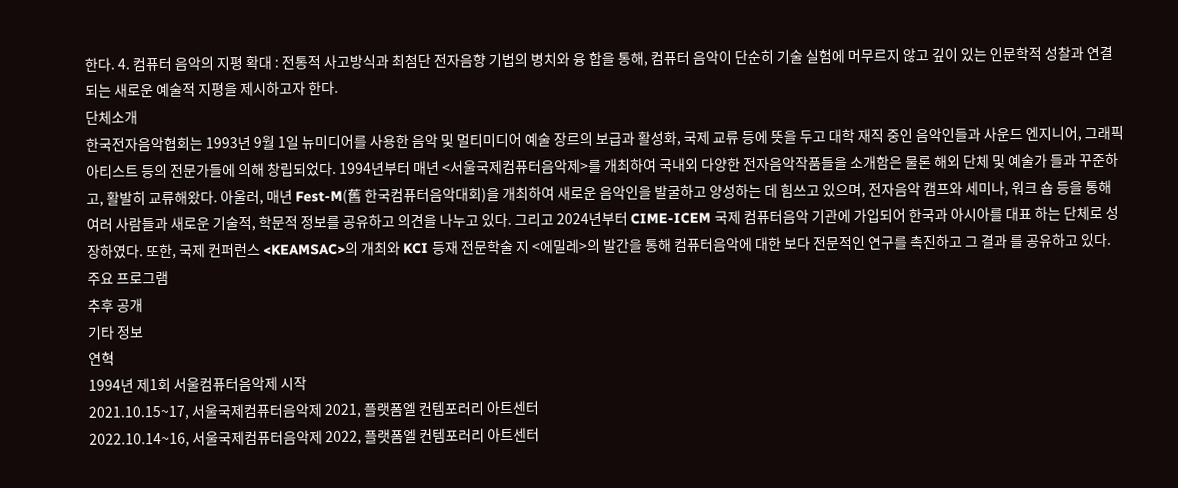한다. 4. 컴퓨터 음악의 지평 확대 : 전통적 사고방식과 최첨단 전자음향 기법의 병치와 융 합을 통해, 컴퓨터 음악이 단순히 기술 실험에 머무르지 않고 깊이 있는 인문학적 성찰과 연결되는 새로운 예술적 지평을 제시하고자 한다.
단체소개
한국전자음악협회는 1993년 9월 1일 뉴미디어를 사용한 음악 및 멀티미디어 예술 장르의 보급과 활성화, 국제 교류 등에 뜻을 두고 대학 재직 중인 음악인들과 사운드 엔지니어, 그래픽 아티스트 등의 전문가들에 의해 창립되었다. 1994년부터 매년 <서울국제컴퓨터음악제>를 개최하여 국내외 다양한 전자음악작품들을 소개함은 물론 해외 단체 및 예술가 들과 꾸준하고, 활발히 교류해왔다. 아울러, 매년 Fest-M(舊 한국컴퓨터음악대회)을 개최하여 새로운 음악인을 발굴하고 양성하는 데 힘쓰고 있으며, 전자음악 캠프와 세미나, 워크 숍 등을 통해 여러 사람들과 새로운 기술적, 학문적 정보를 공유하고 의견을 나누고 있다. 그리고 2024년부터 CIME-ICEM 국제 컴퓨터음악 기관에 가입되어 한국과 아시아를 대표 하는 단체로 성장하였다. 또한, 국제 컨퍼런스 <KEAMSAC>의 개최와 KCI 등재 전문학술 지 <에밀레>의 발간을 통해 컴퓨터음악에 대한 보다 전문적인 연구를 촉진하고 그 결과 를 공유하고 있다.
주요 프로그램
추후 공개
기타 정보
연혁
1994년 제1회 서울컴퓨터음악제 시작
2021.10.15~17, 서울국제컴퓨터음악제 2021, 플랫폼엘 컨템포러리 아트센터
2022.10.14~16, 서울국제컴퓨터음악제 2022, 플랫폼엘 컨템포러리 아트센터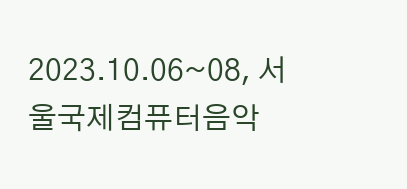2023.10.06~08, 서울국제컴퓨터음악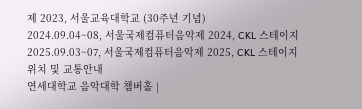제 2023, 서울교육대학교 (30주년 기념)
2024.09.04~08, 서울국제컴퓨터음악제 2024, CKL 스테이지
2025.09.03~07, 서울국제컴퓨터음악제 2025, CKL 스테이지
위치 및 교통안내
연세대학교 음악대학 챔버홀 |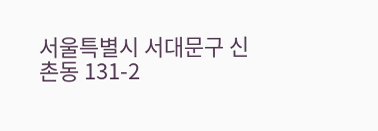서울특별시 서대문구 신촌동 131-2